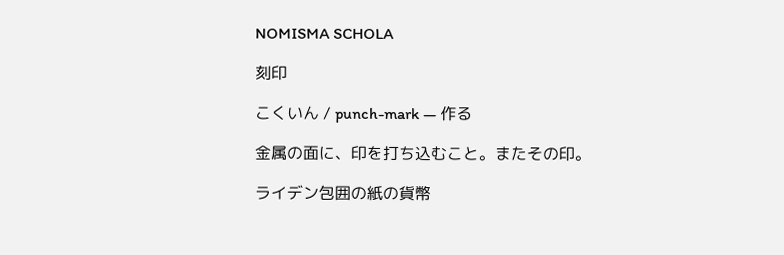NOMISMA SCHOLA

刻印

こくいん / punch-mark — 作る

金属の面に、印を打ち込むこと。またその印。

ライデン包囲の紙の貨幣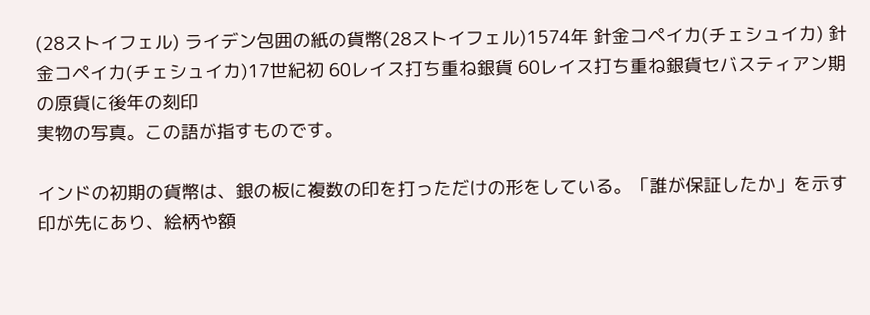(28ストイフェル) ライデン包囲の紙の貨幣(28ストイフェル)1574年 針金コペイカ(チェシュイカ) 針金コペイカ(チェシュイカ)17世紀初 60レイス打ち重ね銀貨 60レイス打ち重ね銀貨セバスティアン期の原貨に後年の刻印
実物の写真。この語が指すものです。

インドの初期の貨幣は、銀の板に複数の印を打っただけの形をしている。「誰が保証したか」を示す印が先にあり、絵柄や額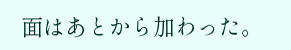面はあとから加わった。